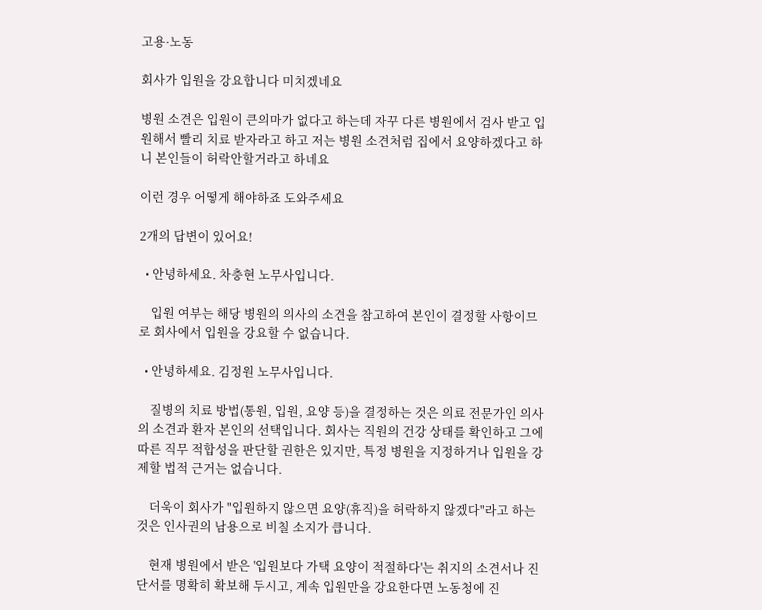고용·노동

회사가 입원을 강요합니다 미치겠네요

병원 소견은 입원이 큰의마가 없다고 하는데 자꾸 다른 병원에서 검사 받고 입원해서 빨리 치료 받자라고 하고 저는 병원 소견처럼 집에서 요양하겠다고 하니 본인들이 허락안할거라고 하네요

이런 경우 어떻게 해야하죠 도와주세요

2개의 답변이 있어요!

  • 안녕하세요. 차충현 노무사입니다.

    입원 여부는 해당 병원의 의사의 소견을 참고하여 본인이 결정할 사항이므로 회사에서 입원을 강요할 수 없습니다.

  • 안녕하세요. 김정원 노무사입니다.

    질병의 치료 방법(통원, 입원, 요양 등)을 결정하는 것은 의료 전문가인 의사의 소견과 환자 본인의 선택입니다. 회사는 직원의 건강 상태를 확인하고 그에 따른 직무 적합성을 판단할 권한은 있지만, 특정 병원을 지정하거나 입원을 강제할 법적 근거는 없습니다.

    더욱이 회사가 "입원하지 않으면 요양(휴직)을 허락하지 않겠다"라고 하는 것은 인사권의 남용으로 비칠 소지가 큽니다.

    현재 병원에서 받은 '입원보다 가택 요양이 적절하다'는 취지의 소견서나 진단서를 명확히 확보해 두시고, 계속 입원만을 강요한다면 노동청에 진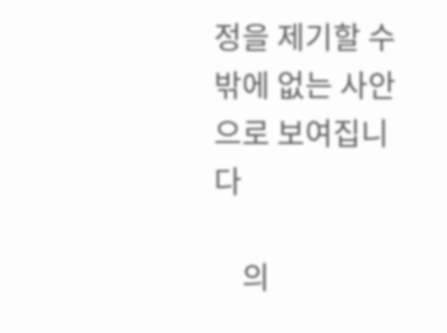정을 제기할 수 밖에 없는 사안으로 보여집니다

    의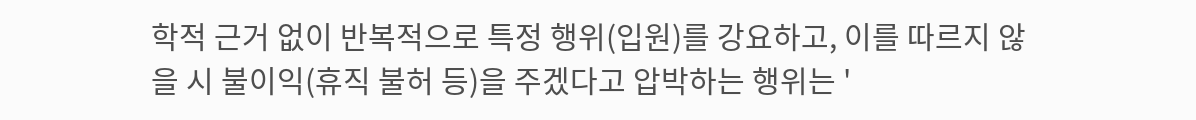학적 근거 없이 반복적으로 특정 행위(입원)를 강요하고, 이를 따르지 않을 시 불이익(휴직 불허 등)을 주겠다고 압박하는 행위는 '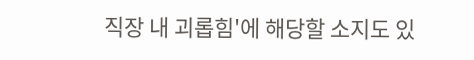직장 내 괴롭힘'에 해당할 소지도 있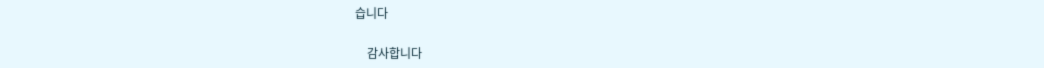습니다

    감사합니다